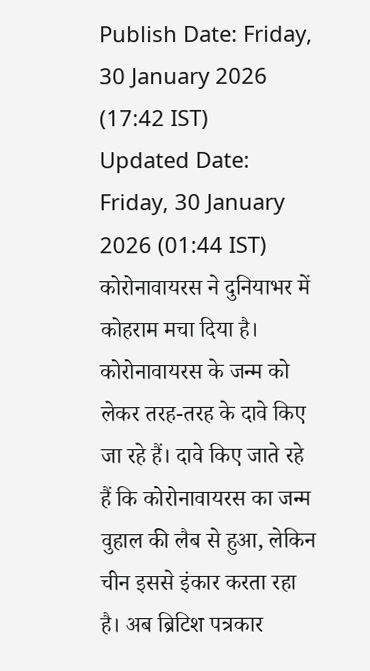Publish Date: Friday, 30 January 2026 (17:42 IST)
Updated Date: Friday, 30 January 2026 (01:44 IST)
कोरोनावायरस ने दुनियाभर में कोहराम मचा दिया है। कोरोनावायरस के जन्म को लेकर तरह-तरह के दावे किए जा रहे हैं। दावे किए जाते रहे हैं कि कोरोनावायरस का जन्म वुहाल की लैब से हुआ, लेकिन चीन इससे इंकार करता रहा है। अब ब्रिटिश पत्रकार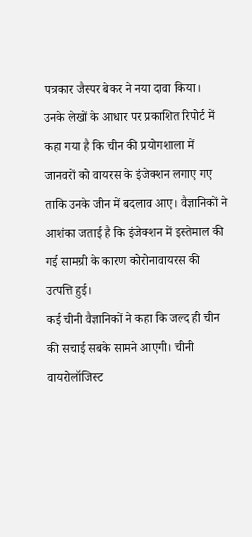पत्रकार जैस्पर बेकर ने नया दावा किया।
उनके लेखों के आधार पर प्रकाशित रिपोर्ट में कहा गया है कि चीन की प्रयोगशाला में जानवरों को वायरस के इंजेक्शन लगाए गए ताकि उनके जीन में बदलाव आए। वैज्ञानिकों ने आशंका जताई है कि इंजेक्शन में इस्तेमाल की गई सामग्री के कारण कोरोनावायरस की उत्पत्ति हुई।
कई चीनी वैज्ञानिकों ने कहा कि जल्द ही चीन की सचाई सबके सामने आएगी। चीनी वायरोलॉजिस्ट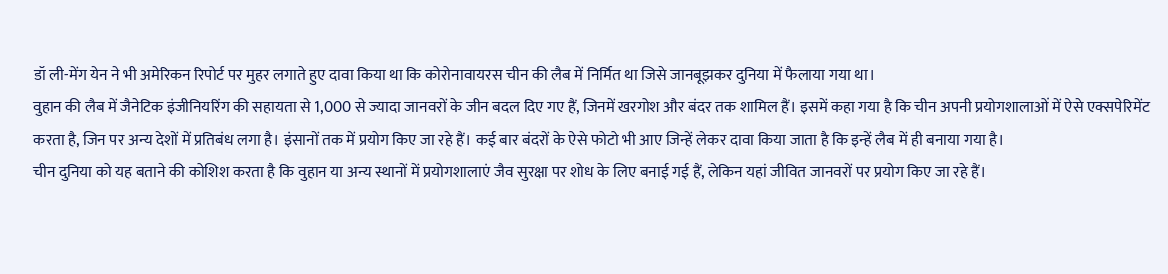डॉ ली-मेंग येन ने भी अमेरिकन रिपोर्ट पर मुहर लगाते हुए दावा किया था कि कोरोनावायरस चीन की लैब में निर्मित था जिसे जानबूझकर दुनिया में फैलाया गया था।
वुहान की लैब में जैनेटिक इंजीनियरिंग की सहायता से 1,000 से ज्यादा जानवरों के जीन बदल दिए गए हैं, जिनमें खरगोश और बंदर तक शामिल हैं। इसमें कहा गया है कि चीन अपनी प्रयोगशालाओं में ऐसे एक्सपेरिमेंट करता है, जिन पर अन्य देशों में प्रतिबंध लगा है। इंसानों तक में प्रयोग किए जा रहे हैं। कई बार बंदरों के ऐसे फोटो भी आए जिन्हें लेकर दावा किया जाता है कि इन्हें लैब में ही बनाया गया है।
चीन दुनिया को यह बताने की कोशिश करता है कि वुहान या अन्य स्थानों में प्रयोगशालाएं जैव सुरक्षा पर शोध के लिए बनाई गई हैं, लेकिन यहां जीवित जानवरों पर प्रयोग किए जा रहे हैं।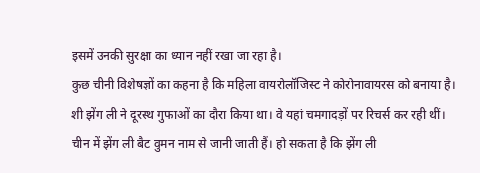इसमें उनकी सुरक्षा का ध्यान नहीं रखा जा रहा है।
कुछ चीनी विशेषज्ञों का कहना है कि महिला वायरोलॉजिस्ट ने कोरोनावायरस को बनाया है। शी झेंग ली ने दूरस्थ गुफाओं का दौरा किया था। वे यहां चमगादड़ों पर रिचर्स कर रही थीं।
चीन में झेंग ली बैट वुमन नाम से जानी जाती हैं। हो सकता है कि झेंग ली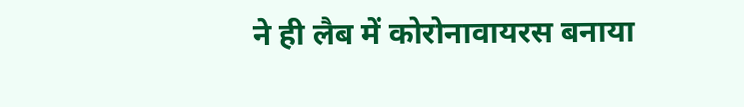ने ही लैब में कोरोनावायरस बनाया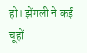हो। झेंगली ने कई चूहों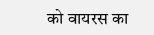को वायरस का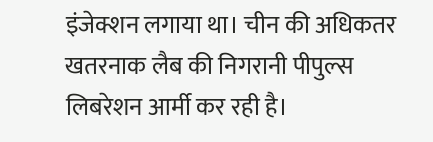इंजेक्शन लगाया था। चीन की अधिकतर खतरनाक लैब की निगरानी पीपुल्स लिबरेशन आर्मी कर रही है।